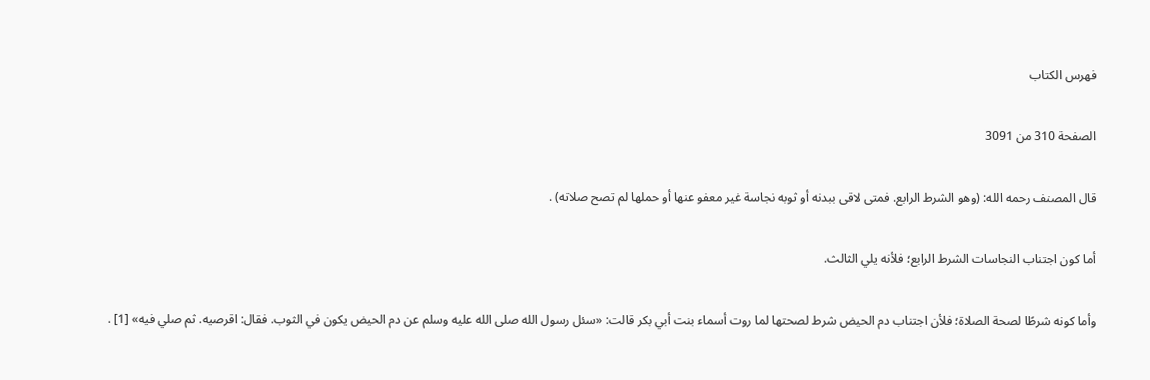فهرس الكتاب

الصفحة 310 من 3091

قال المصنف رحمه الله: (وهو الشرط الرابع. فمتى لاقى ببدنه أو ثوبه نجاسة غير معفو عنها أو حملها لم تصح صلاته) .

أما كون اجتناب النجاسات الشرط الرابع؛ فلأنه يلي الثالث.

وأما كونه شرطًا لصحة الصلاة؛ فلأن اجتناب دم الحيض شرط لصحتها لما روت أسماء بنت أبي بكر قالت: «سئل رسول الله صلى الله عليه وسلم عن دم الحيض يكون في الثوب. فقال: اقرصيه. ثم صلي فيه» [1] .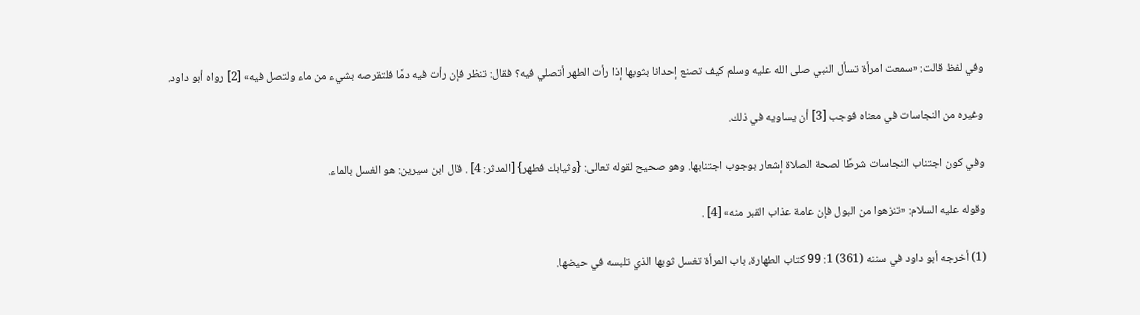وفي لفظ قالت: «سمعت امرأة تسأل النبي صلى الله عليه وسلم كيف تصنع إحدانا بثوبها إذا رأت الطهر أتصلي فيه؟ فقال: تنظر فإن رأت فيه دمًا فلتقرصه بشيء من ماء ولتصل فيه» [2] رواه أبو داود.

وغيره من النجاسات في معناه فوجب [3] أن يساويه في ذلك.

وفي كون اجتناب النجاسات شرطًا لصحة الصلاة إشعار بوجوب اجتنابها. وهو صحيح لقوله تعالى: {وثيابك فطهر} [المدثر: 4] . قال ابن سيرين: هو الغسل بالماء.

وقوله عليه السلام: «تنزهوا من البول فإن عامة عذاب القبر منه» [4] .

(1) أخرجه أبو داود في سننه (361) 1: 99 كتاب الطهارة، باب المرأة تغسل ثوبها الذي تلبسه في حيضها.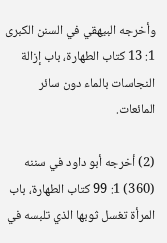وأخرجه البيهقي في السنن الكبرى 1: 13 كتاب الطهارة، باب إزالة النجاسات بالماء دون سائر المائعات.

(2) أخرجه أبو داود في سننه (360) 1: 99 كتاب الطهارة، باب المرأة تغسل ثوبها الذي تلبسه في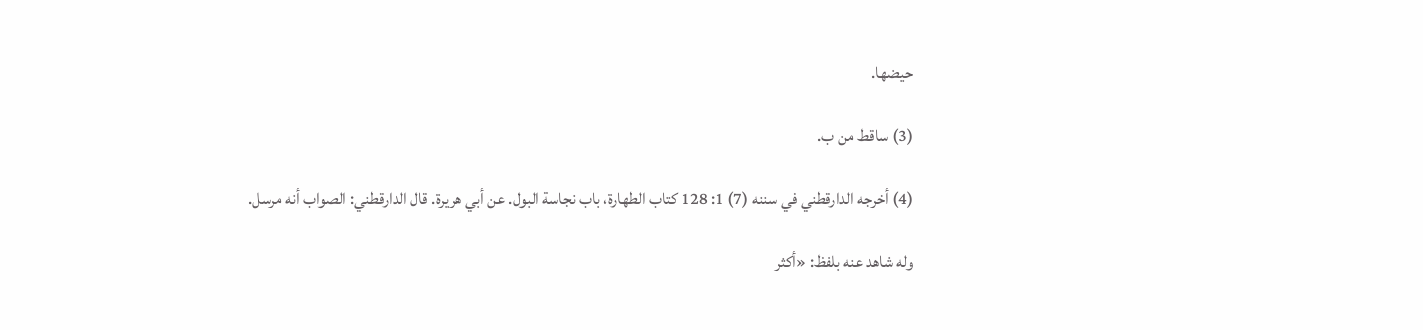حيضها.

(3) ساقط من ب.

(4) أخرجه الدارقطني في سننه (7) 1: 128 كتاب الطهارة، باب نجاسة البول. عن أبي هريرة. قال الدارقطني: الصواب أنه مرسل.

وله شاهد عنه بلفظ: «أكثر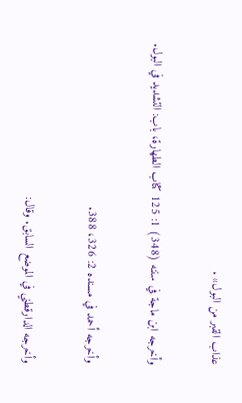عذاب القبر من البول» .

وأخرجه ابن ماجة في سننه (348) 1: 125 كتاب الطهارة، باب: التشديد في البول.

وأخرجه أحمد في مسنده 2: 326، 388.

وأخرجه الدارقطني في الموضع السابق. وقال: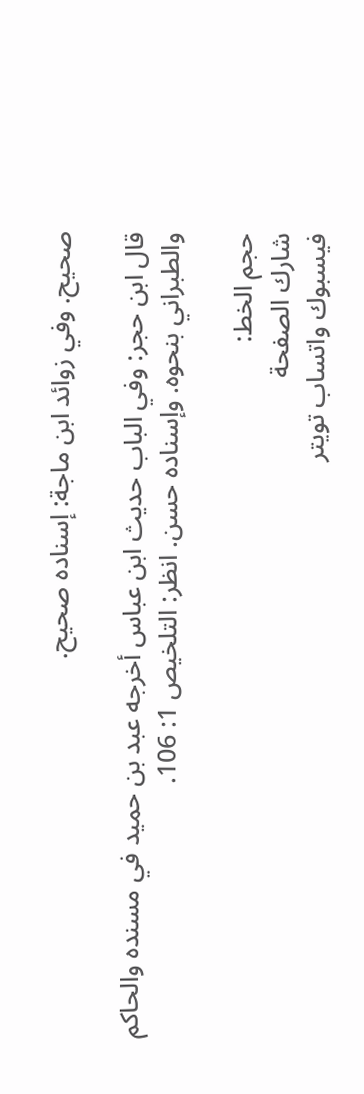صحيح. وفي زوائد ابن ماجة: إسناده صحيح.

قال ابن حجر: وفي الباب حديث ابن عباس أخرجه عبد بن حميد في مسنده والحاكم والطبراني بنحوه. وإسناده حسن. انظر: التلخيص 1: 106.

حجم الخط:
شارك الصفحة
فيسبوك واتساب تويتر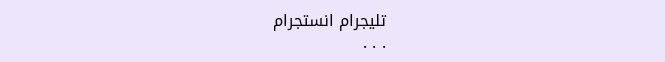تليجرام انستجرام
. . .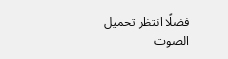فضلًا انتظر تحميل الصوت